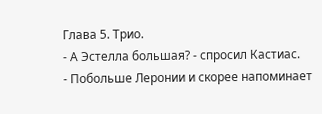Глава 5. Трио.
- А Эстелла большая? - спросил Кастиас.
- Побольше Леронии и скорее напоминает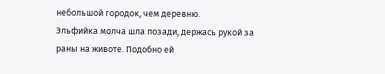небольшой городок, чем деревню.
Эльфийка молча шла позади, держась рукой за раны на животе. Подобно ей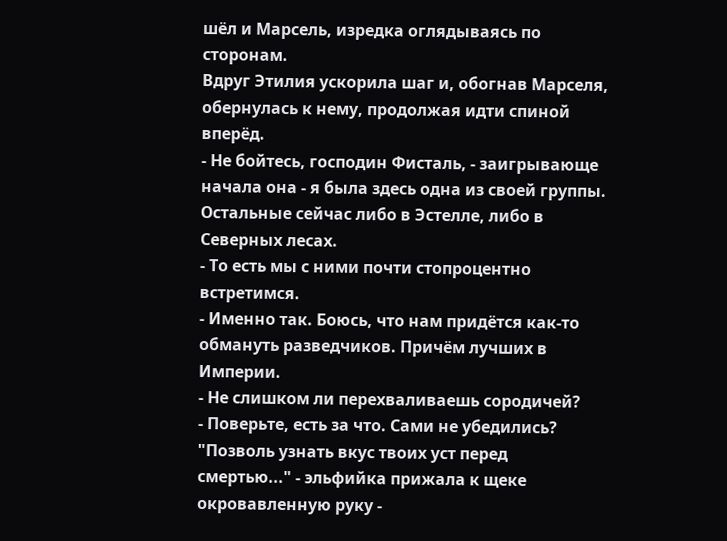шёл и Марсель, изредка оглядываясь по сторонам.
Вдруг Этилия ускорила шаг и, обогнав Марселя, обернулась к нему, продолжая идти спиной вперёд.
- Не бойтесь, господин Фисталь, - заигрывающе начала она - я была здесь одна из своей группы. Остальные сейчас либо в Эстелле, либо в Северных лесах.
- То есть мы с ними почти стопроцентно встретимся.
- Именно так. Боюсь, что нам придётся как-то обмануть разведчиков. Причём лучших в Империи.
- Не слишком ли перехваливаешь сородичей?
- Поверьте, есть за что. Сами не убедились? "Позволь узнать вкус твоих уст перед смертью..." - эльфийка прижала к щеке окровавленную руку -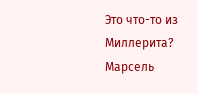Это что-то из Миллерита?
Марсель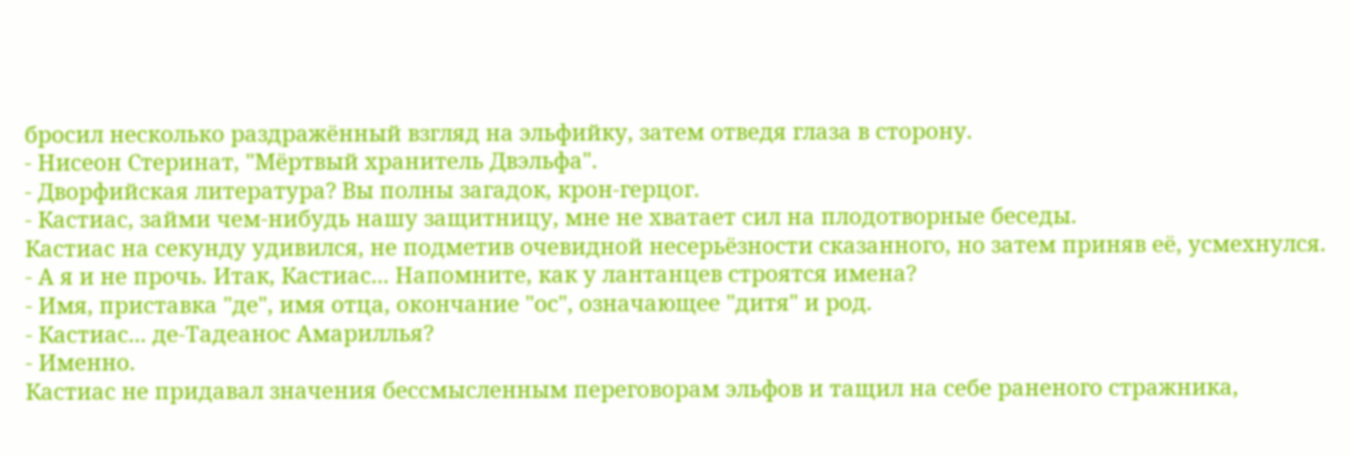бросил несколько раздражённый взгляд на эльфийку, затем отведя глаза в сторону.
- Нисеон Стеринат, "Мёртвый хранитель Двэльфа".
- Дворфийская литература? Вы полны загадок, крон-герцог.
- Кастиас, займи чем-нибудь нашу защитницу, мне не хватает сил на плодотворные беседы.
Кастиас на секунду удивился, не подметив очевидной несерьёзности сказанного, но затем приняв её, усмехнулся.
- А я и не прочь. Итак, Кастиас... Напомните, как у лантанцев строятся имена?
- Имя, приставка "де", имя отца, окончание "ос", означающее "дитя" и род.
- Кастиас... де-Тадеанос Амариллья?
- Именно.
Кастиас не придавал значения бессмысленным переговорам эльфов и тащил на себе раненого стражника,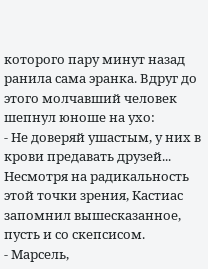которого пару минут назад ранила сама эранка. Вдруг до этого молчавший человек шепнул юноше на ухо:
- Не доверяй ушастым, у них в крови предавать друзей...
Несмотря на радикальность этой точки зрения, Кастиас запомнил вышесказанное, пусть и со скепсисом.
- Марсель,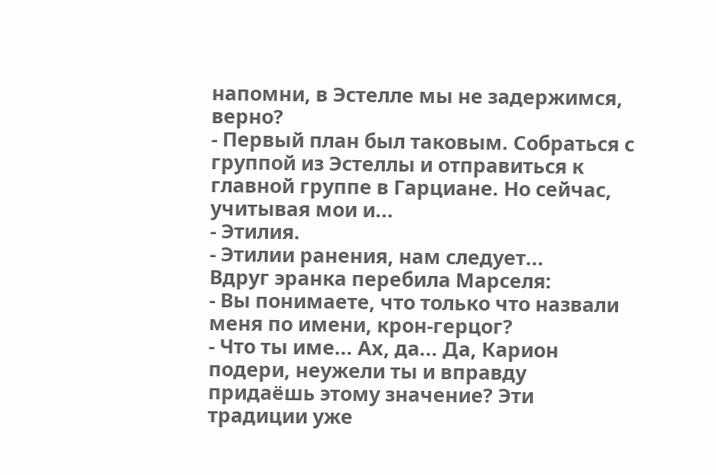напомни, в Эстелле мы не задержимся, верно?
- Первый план был таковым. Собраться с группой из Эстеллы и отправиться к главной группе в Гарциане. Но сейчас, учитывая мои и...
- Этилия.
- Этилии ранения, нам следует...
Вдруг эранка перебила Марселя:
- Вы понимаете, что только что назвали меня по имени, крон-герцог?
- Что ты име... Ах, да... Да, Карион подери, неужели ты и вправду придаёшь этому значение? Эти традиции уже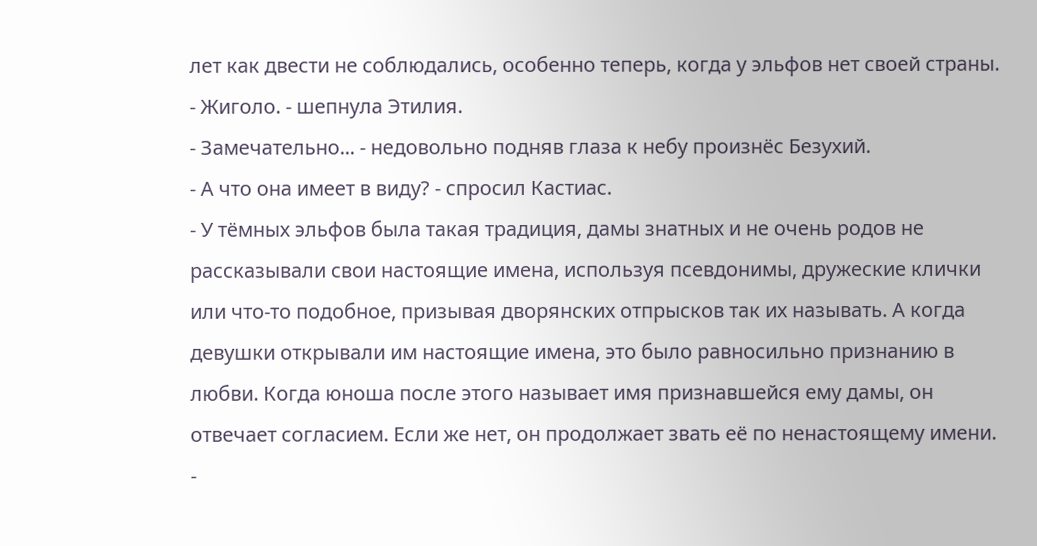лет как двести не соблюдались, особенно теперь, когда у эльфов нет своей страны.
- Жиголо. - шепнула Этилия.
- Замечательно... - недовольно подняв глаза к небу произнёс Безухий.
- А что она имеет в виду? - спросил Кастиас.
- У тёмных эльфов была такая традиция, дамы знатных и не очень родов не рассказывали свои настоящие имена, используя псевдонимы, дружеские клички или что-то подобное, призывая дворянских отпрысков так их называть. А когда девушки открывали им настоящие имена, это было равносильно признанию в любви. Когда юноша после этого называет имя признавшейся ему дамы, он отвечает согласием. Если же нет, он продолжает звать её по ненастоящему имени.
-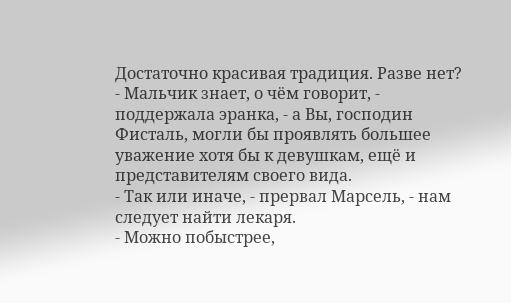Достаточно красивая традиция. Разве нет?
- Мальчик знает, о чём говорит, - поддержала эранка, - а Вы, господин Фисталь, могли бы проявлять большее уважение хотя бы к девушкам, ещё и представителям своего вида.
- Так или иначе, - прервал Марсель, - нам следует найти лекаря.
- Можно побыстрее,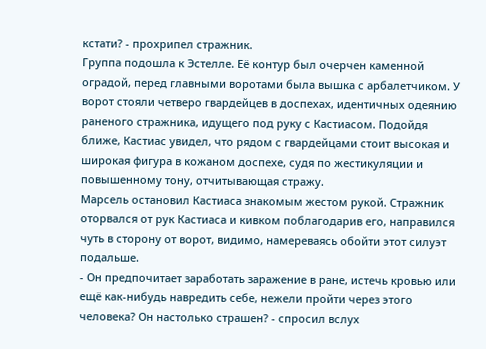кстати? - прохрипел стражник.
Группа подошла к Эстелле. Её контур был очерчен каменной оградой, перед главными воротами была вышка с арбалетчиком. У ворот стояли четверо гвардейцев в доспехах, идентичных одеянию раненого стражника, идущего под руку с Кастиасом. Подойдя ближе, Кастиас увидел, что рядом с гвардейцами стоит высокая и широкая фигура в кожаном доспехе, судя по жестикуляции и повышенному тону, отчитывающая стражу.
Марсель остановил Кастиаса знакомым жестом рукой. Стражник оторвался от рук Кастиаса и кивком поблагодарив его, направился чуть в сторону от ворот, видимо, намереваясь обойти этот силуэт подальше.
- Он предпочитает заработать заражение в ране, истечь кровью или ещё как-нибудь навредить себе, нежели пройти через этого человека? Он настолько страшен? - спросил вслух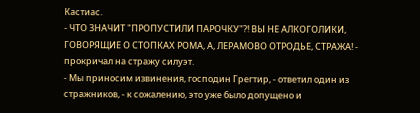Кастиас.
- ЧТО ЗНАЧИТ "ПРОПУСТИЛИ ПАРОЧКУ"?! ВЫ НЕ АЛКОГОЛИКИ, ГОВОРЯЩИЕ О СТОПКАХ РОМА, А, ЛЕРАМОВО ОТРОДЬЕ, СТРАЖА! - прокричал на стражу силуэт.
- Мы приносим извинения, господин Грегтир, - ответил один из стражников, - к сожалению, это уже было допущено и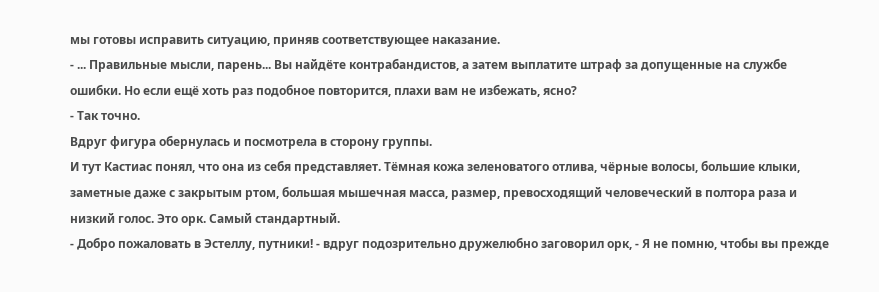мы готовы исправить ситуацию, приняв соответствующее наказание.
- ... Правильные мысли, парень... Вы найдёте контрабандистов, а затем выплатите штраф за допущенные на службе ошибки. Но если ещё хоть раз подобное повторится, плахи вам не избежать, ясно?
- Так точно.
Вдруг фигура обернулась и посмотрела в сторону группы.
И тут Кастиас понял, что она из себя представляет. Тёмная кожа зеленоватого отлива, чёрные волосы, большие клыки, заметные даже с закрытым ртом, большая мышечная масса, размер, превосходящий человеческий в полтора раза и низкий голос. Это орк. Самый стандартный.
- Добро пожаловать в Эстеллу, путники! - вдруг подозрительно дружелюбно заговорил орк, - Я не помню, чтобы вы прежде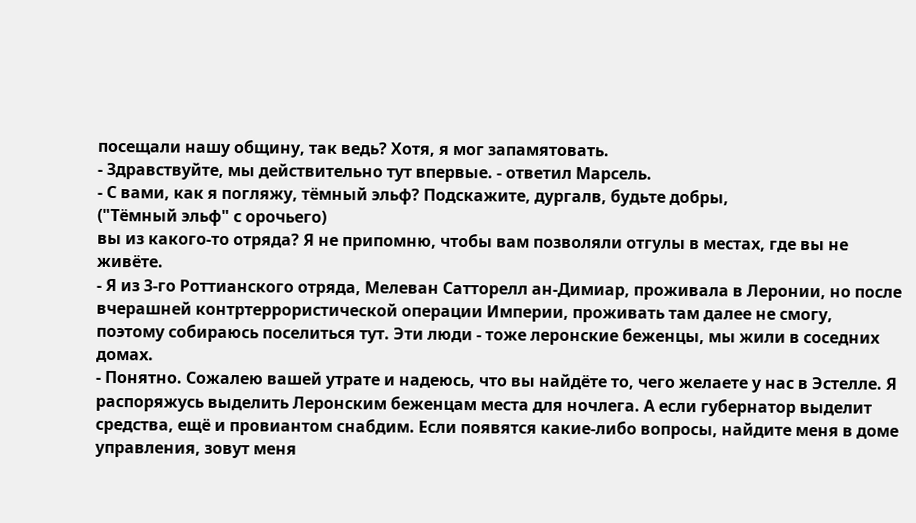посещали нашу общину, так ведь? Хотя, я мог запамятовать.
- Здравствуйте, мы действительно тут впервые. - ответил Марсель.
- С вами, как я погляжу, тёмный эльф? Подскажите, дургалв, будьте добры,
("Тёмный эльф" с орочьего)
вы из какого-то отряда? Я не припомню, чтобы вам позволяли отгулы в местах, где вы не живёте.
- Я из 3-го Роттианского отряда, Мелеван Сатторелл ан-Димиар, проживала в Леронии, но после вчерашней контртеррористической операции Империи, проживать там далее не смогу, поэтому собираюсь поселиться тут. Эти люди - тоже леронские беженцы, мы жили в соседних домах.
- Понятно. Сожалею вашей утрате и надеюсь, что вы найдёте то, чего желаете у нас в Эстелле. Я распоряжусь выделить Леронским беженцам места для ночлега. А если губернатор выделит средства, ещё и провиантом снабдим. Если появятся какие-либо вопросы, найдите меня в доме управления, зовут меня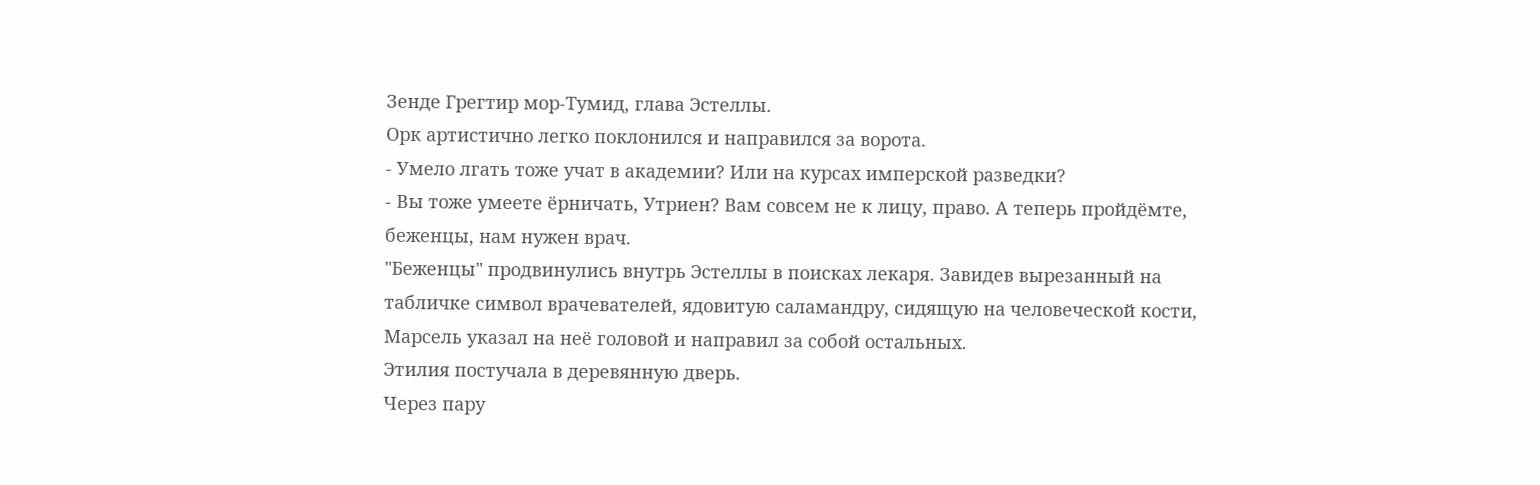Зенде Грегтир мор-Тумид, глава Эстеллы.
Орк артистично легко поклонился и направился за ворота.
- Умело лгать тоже учат в академии? Или на курсах имперской разведки?
- Вы тоже умеете ёрничать, Утриен? Вам совсем не к лицу, право. А теперь пройдёмте, беженцы, нам нужен врач.
"Беженцы" продвинулись внутрь Эстеллы в поисках лекаря. Завидев вырезанный на табличке символ врачевателей, ядовитую саламандру, сидящую на человеческой кости, Марсель указал на неё головой и направил за собой остальных.
Этилия постучала в деревянную дверь.
Через пару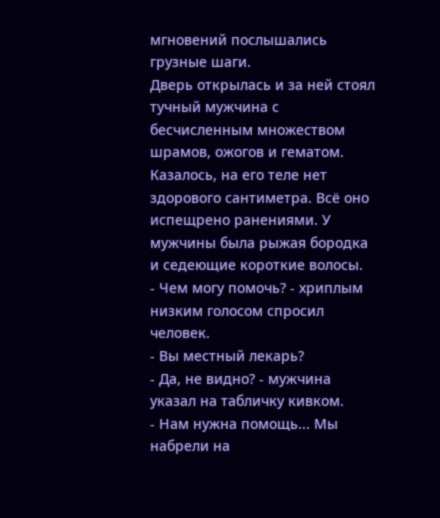мгновений послышались грузные шаги.
Дверь открылась и за ней стоял тучный мужчина с бесчисленным множеством шрамов, ожогов и гематом. Казалось, на его теле нет здорового сантиметра. Всё оно испещрено ранениями. У мужчины была рыжая бородка и седеющие короткие волосы.
- Чем могу помочь? - хриплым низким голосом спросил человек.
- Вы местный лекарь?
- Да, не видно? - мужчина указал на табличку кивком.
- Нам нужна помощь... Мы набрели на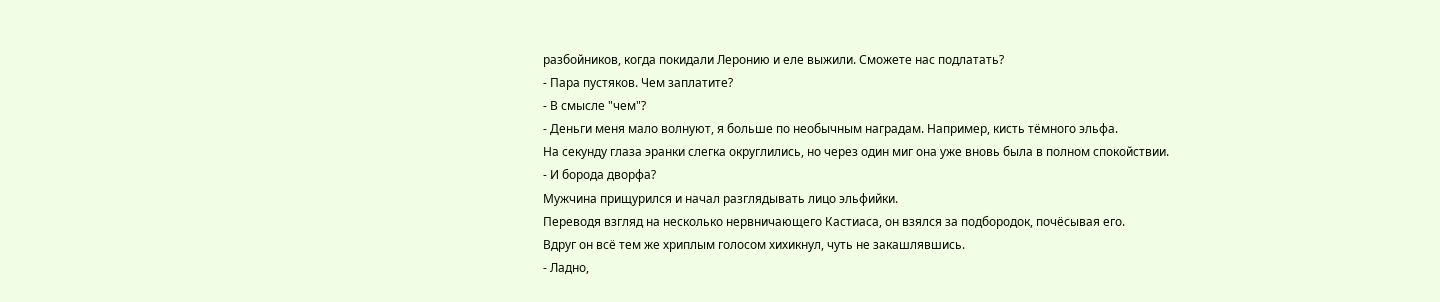разбойников, когда покидали Леронию и еле выжили. Сможете нас подлатать?
- Пара пустяков. Чем заплатите?
- В смысле "чем"?
- Деньги меня мало волнуют, я больше по необычным наградам. Например, кисть тёмного эльфа.
На секунду глаза эранки слегка округлились, но через один миг она уже вновь была в полном спокойствии.
- И борода дворфа?
Мужчина прищурился и начал разглядывать лицо эльфийки.
Переводя взгляд на несколько нервничающего Кастиаса, он взялся за подбородок, почёсывая его.
Вдруг он всё тем же хриплым голосом хихикнул, чуть не закашлявшись.
- Ладно,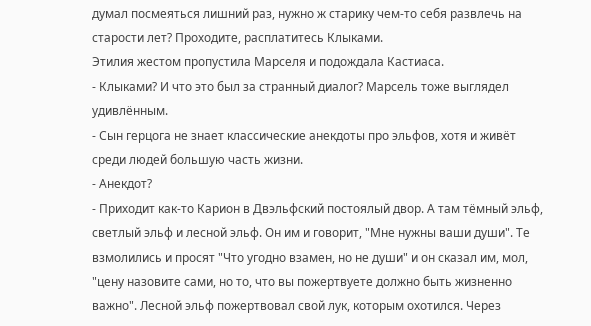думал посмеяться лишний раз, нужно ж старику чем-то себя развлечь на старости лет? Проходите, расплатитесь Клыками.
Этилия жестом пропустила Марселя и подождала Кастиаса.
- Клыками? И что это был за странный диалог? Марсель тоже выглядел удивлённым.
- Сын герцога не знает классические анекдоты про эльфов, хотя и живёт среди людей большую часть жизни.
- Анекдот?
- Приходит как-то Карион в Двэльфский постоялый двор. А там тёмный эльф, светлый эльф и лесной эльф. Он им и говорит, "Мне нужны ваши души". Те взмолились и просят "Что угодно взамен, но не души" и он сказал им, мол, "цену назовите сами, но то, что вы пожертвуете должно быть жизненно важно". Лесной эльф пожертвовал свой лук, которым охотился. Через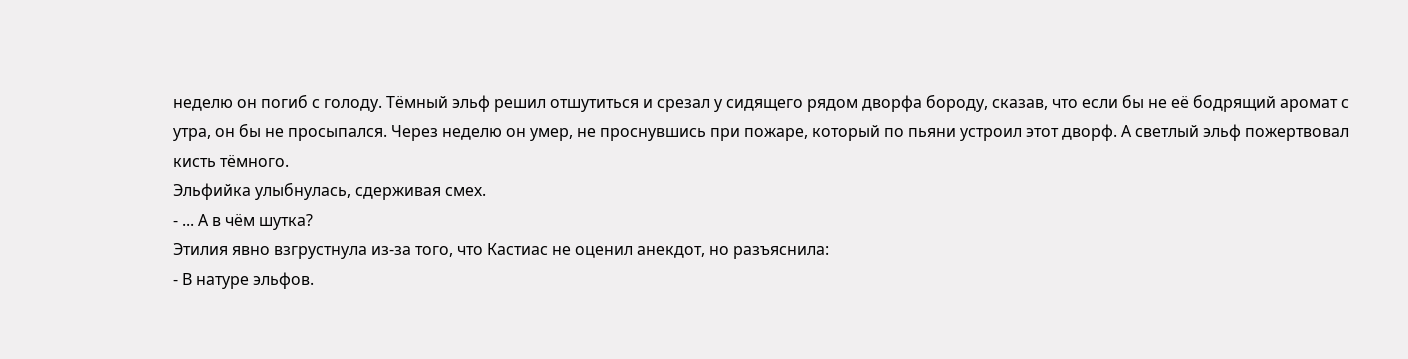неделю он погиб с голоду. Тёмный эльф решил отшутиться и срезал у сидящего рядом дворфа бороду, сказав, что если бы не её бодрящий аромат с утра, он бы не просыпался. Через неделю он умер, не проснувшись при пожаре, который по пьяни устроил этот дворф. А светлый эльф пожертвовал кисть тёмного.
Эльфийка улыбнулась, сдерживая смех.
- ... А в чём шутка?
Этилия явно взгрустнула из-за того, что Кастиас не оценил анекдот, но разъяснила:
- В натуре эльфов.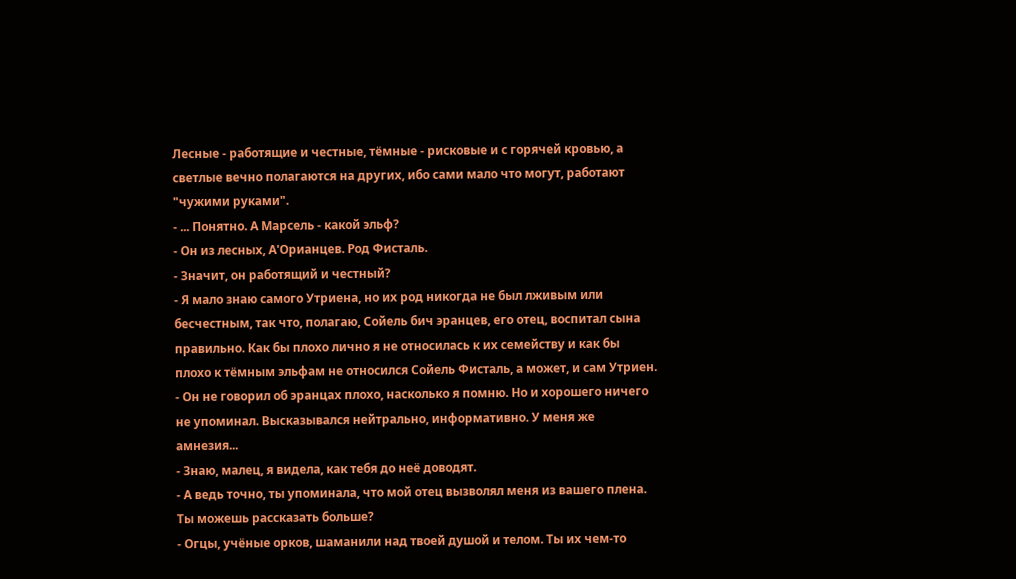Лесные - работящие и честные, тёмные - рисковые и с горячей кровью, а светлые вечно полагаются на других, ибо сами мало что могут, работают "чужими руками".
- ... Понятно. А Марсель - какой эльф?
- Он из лесных, А'Орианцев. Род Фисталь.
- Значит, он работящий и честный?
- Я мало знаю самого Утриена, но их род никогда не был лживым или бесчестным, так что, полагаю, Сойель бич эранцев, его отец, воспитал сына правильно. Как бы плохо лично я не относилась к их семейству и как бы плохо к тёмным эльфам не относился Сойель Фисталь, а может, и сам Утриен.
- Он не говорил об эранцах плохо, насколько я помню. Но и хорошего ничего не упоминал. Высказывался нейтрально, информативно. У меня же амнезия...
- Знаю, малец, я видела, как тебя до неё доводят.
- А ведь точно, ты упоминала, что мой отец вызволял меня из вашего плена. Ты можешь рассказать больше?
- Огцы, учёные орков, шаманили над твоей душой и телом. Ты их чем-то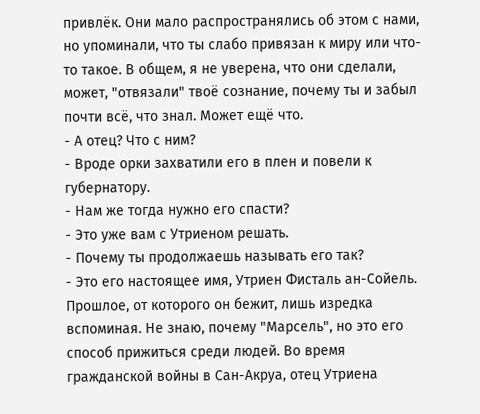привлёк. Они мало распространялись об этом с нами, но упоминали, что ты слабо привязан к миру или что-то такое. В общем, я не уверена, что они сделали, может, "отвязали" твоё сознание, почему ты и забыл почти всё, что знал. Может ещё что.
- А отец? Что с ним?
- Вроде орки захватили его в плен и повели к губернатору.
- Нам же тогда нужно его спасти?
- Это уже вам с Утриеном решать.
- Почему ты продолжаешь называть его так?
- Это его настоящее имя, Утриен Фисталь ан-Сойель. Прошлое, от которого он бежит, лишь изредка вспоминая. Не знаю, почему "Марсель", но это его способ прижиться среди людей. Во время гражданской войны в Сан-Акруа, отец Утриена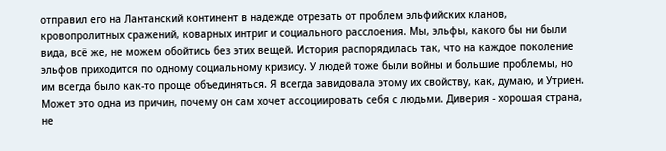отправил его на Лантанский континент в надежде отрезать от проблем эльфийских кланов, кровопролитных сражений, коварных интриг и социального расслоения. Мы, эльфы, какого бы ни были вида, всё же, не можем обойтись без этих вещей. История распорядилась так, что на каждое поколение эльфов приходится по одному социальному кризису. У людей тоже были войны и большие проблемы, но им всегда было как-то проще объединяться. Я всегда завидовала этому их свойству, как, думаю, и Утриен. Может это одна из причин, почему он сам хочет ассоциировать себя с людьми. Диверия - хорошая страна, не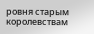ровня старым королевствам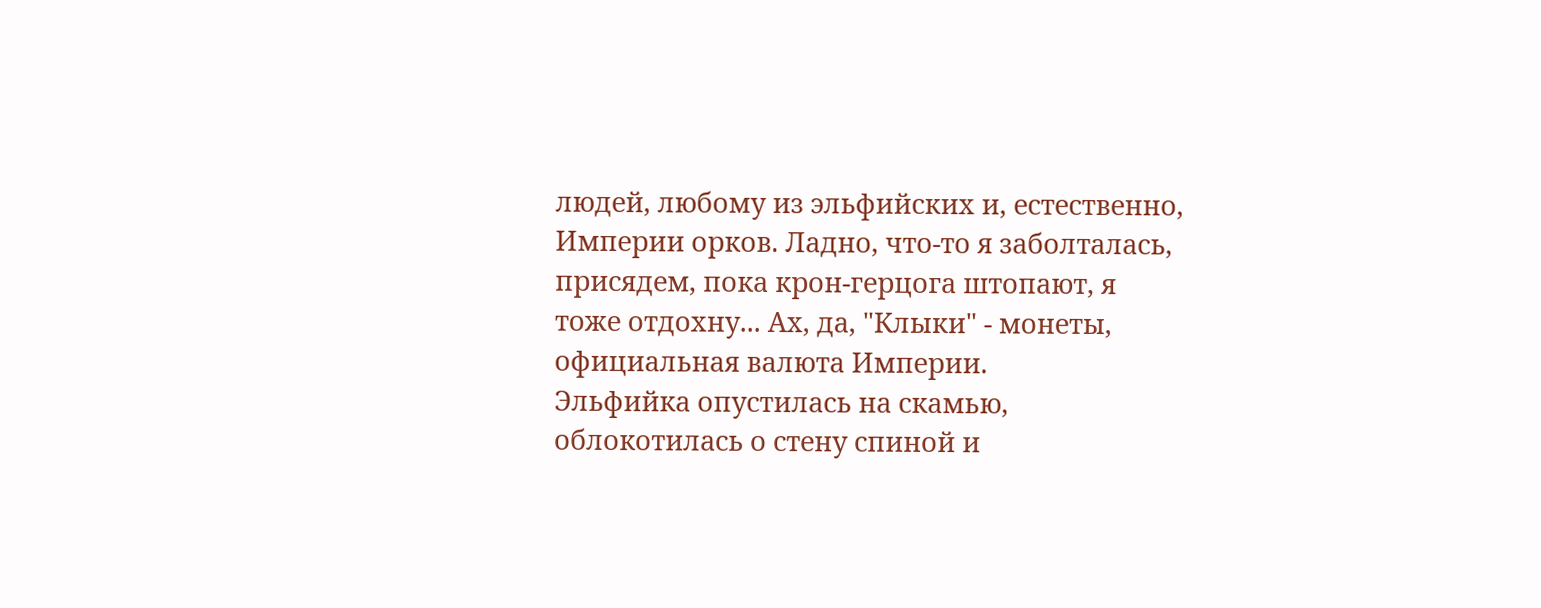людей, любому из эльфийских и, естественно, Империи орков. Ладно, что-то я заболталась, присядем, пока крон-герцога штопают, я тоже отдохну... Ах, да, "Клыки" - монеты, официальная валюта Империи.
Эльфийка опустилась на скамью, облокотилась о стену спиной и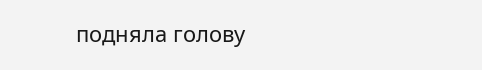подняла голову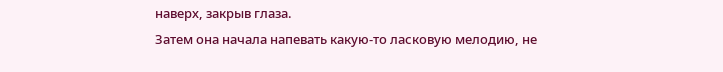наверх, закрыв глаза.
Затем она начала напевать какую-то ласковую мелодию, не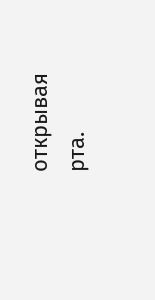открывая рта.